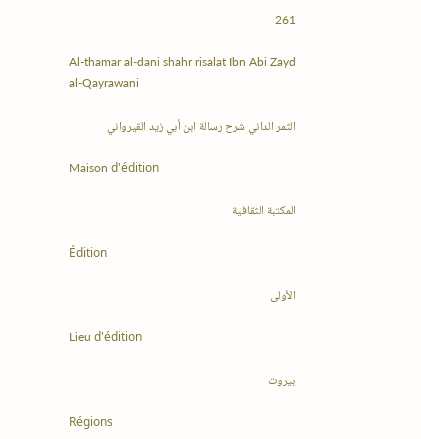261

Al-thamar al-dani shahr risalat Ibn Abi Zayd al-Qayrawani

الثمر الداني شرح رسالة ابن أبي زيد القيرواني

Maison d'édition

المكتبة الثقافية

Édition

الأولى

Lieu d'édition

بيروت

Régions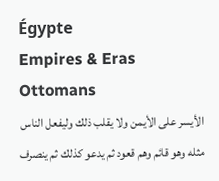Égypte
Empires & Eras
Ottomans
الأيسر على الأيمن ولا يقلب ذلك وليفعل الناس مثله وهو قائم وهم قعود ثم يدعو كذلك ثم ينصرف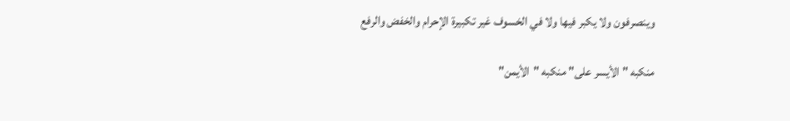وينصرفون ولا يكبر فيها ولا في الخسوف غير تكبيرة الإحرام والخفض والرفع

منكبه "الأيسر على" منكبه "الأيمن"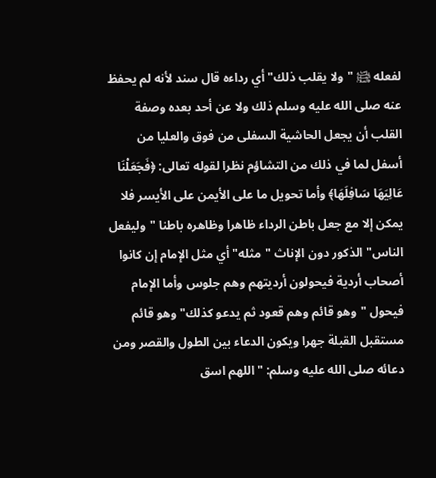لفعله ﵊ "ولا يقلب ذلك" أي رداءه قال سند لأنه لم يحفظ عنه صلى الله عليه وسلم ذلك ولا عن أحد بعده وصفة القلب أن يجعل الحاشية السفلى من فوق والعليا من أسفل لما في ذلك من التشاؤم نظرا لقوله تعالى: ﴿فَجَعَلْنَا عَالِيَهَا سَافِلَهَا﴾ وأما تحويل ما على الأيمن على الأيسر فلا يمكن إلا مع جعل باطن الرداء ظاهرا وظاهره باطنا "وليفعل الناس" الذكور دون الإناث "مثله" أي مثل الإمام إن كانوا أصحاب أردية فيحولون أرديتهم وهم جلوس وأما الإمام فيحول "وهو قائم وهم قعود ثم يدعو كذلك" وهو قائم مستقبل القبلة جهرا ويكون الدعاء بين الطول والقصر ومن دعائه صلى الله عليه وسلم: "اللهم اسق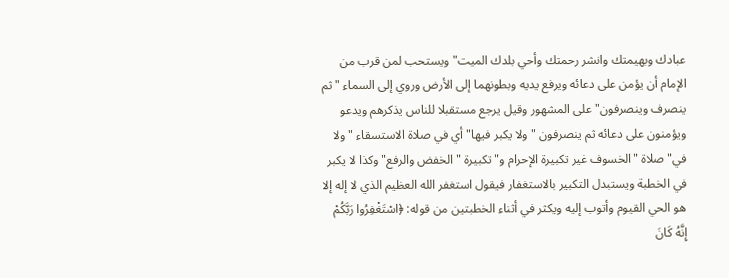عبادك وبهيمتك وانشر رحمتك وأحي بلدك الميت" ويستحب لمن قرب من الإمام أن يؤمن على دعائه ويرفع يديه وبطونهما إلى الأرض وروي إلى السماء "ثم ينصرف وينصرفون" على المشهور وقيل يرجع مستقبلا للناس يذكرهم ويدعو ويؤمنون على دعائه ثم ينصرفون "ولا يكبر فيها" أي في صلاة الاستسقاء "ولا في" صلاة "الخسوف غير تكبيرة الإحرام و" تكبيرة "الخفض والرفع" وكذا لا يكبر في الخطبة ويستبدل التكبير بالاستغفار فيقول استغفر الله العظيم الذي لا إله إلا هو الحي القيوم وأتوب إليه ويكثر في أثناء الخطبتين من قوله: ﴿اسْتَغْفِرُوا رَبَّكُمْ إِنَّهُ كَانَ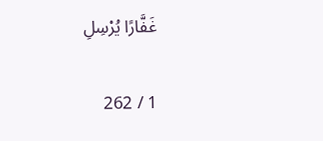غَفَّارًا يُرْسِلِ

1 / 262